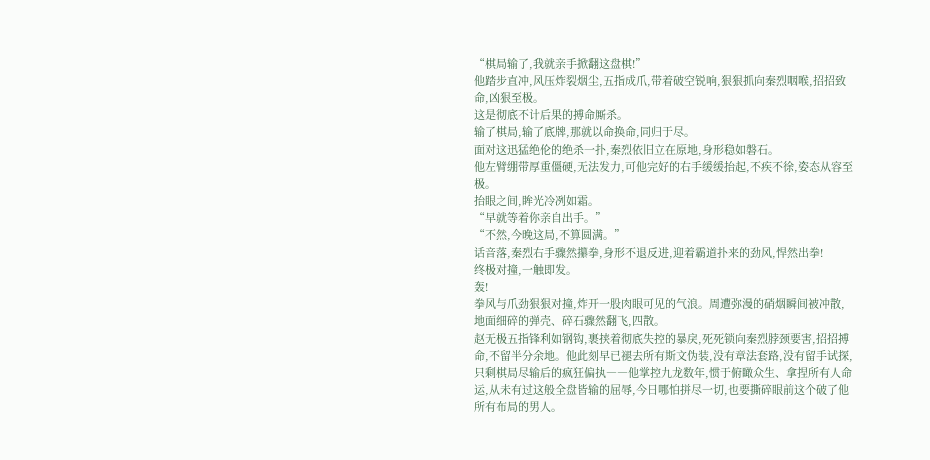“棋局输了,我就亲手掀翻这盘棋!”
他踏步直冲,风压炸裂烟尘,五指成爪,带着破空锐响,狠狠抓向秦烈咽喉,招招致命,凶狠至极。
这是彻底不计后果的搏命厮杀。
输了棋局,输了底牌,那就以命换命,同归于尽。
面对这迅猛绝伦的绝杀一扑,秦烈依旧立在原地,身形稳如磐石。
他左臂绷带厚重僵硬,无法发力,可他完好的右手缓缓抬起,不疾不徐,姿态从容至极。
抬眼之间,眸光冷冽如霜。
“早就等着你亲自出手。”
“不然,今晚这局,不算圆满。”
话音落,秦烈右手骤然攥拳,身形不退反进,迎着霸道扑来的劲风,悍然出拳!
终极对撞,一触即发。
轰!
拳风与爪劲狠狠对撞,炸开一股肉眼可见的气浪。周遭弥漫的硝烟瞬间被冲散,地面细碎的弹壳、碎石骤然翻飞,四散。
赵无极五指锋利如钢钩,裹挟着彻底失控的暴戾,死死锁向秦烈脖颈要害,招招搏命,不留半分余地。他此刻早已褪去所有斯文伪装,没有章法套路,没有留手试探,只剩棋局尽输后的疯狂偏执――他掌控九龙数年,惯于俯瞰众生、拿捏所有人命运,从未有过这般全盘皆输的屈辱,今日哪怕拼尽一切,也要撕碎眼前这个破了他所有布局的男人。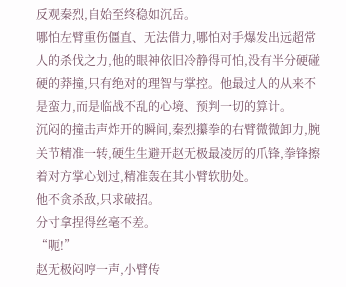反观秦烈,自始至终稳如沉岳。
哪怕左臂重伤僵直、无法借力,哪怕对手爆发出远超常人的杀伐之力,他的眼神依旧冷静得可怕,没有半分硬碰硬的莽撞,只有绝对的理智与掌控。他最过人的从来不是蛮力,而是临战不乱的心境、预判一切的算计。
沉闷的撞击声炸开的瞬间,秦烈攥拳的右臂微微卸力,腕关节精准一转,硬生生避开赵无极最凌厉的爪锋,拳锋擦着对方掌心划过,精准轰在其小臂软肋处。
他不贪杀敌,只求破招。
分寸拿捏得丝毫不差。
“呃!”
赵无极闷哼一声,小臂传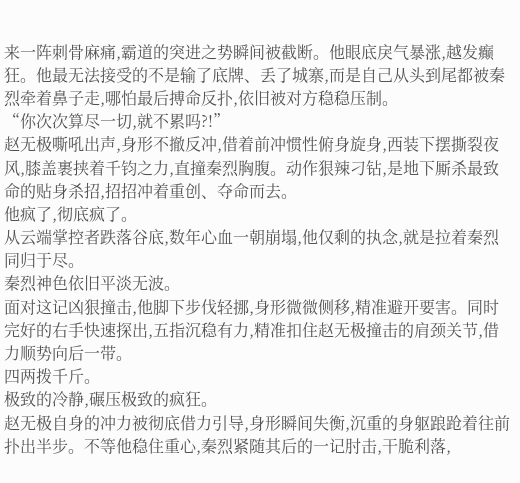来一阵刺骨麻痛,霸道的突进之势瞬间被截断。他眼底戾气暴涨,越发癫狂。他最无法接受的不是输了底牌、丢了城寨,而是自己从头到尾都被秦烈牵着鼻子走,哪怕最后搏命反扑,依旧被对方稳稳压制。
“你次次算尽一切,就不累吗?!”
赵无极嘶吼出声,身形不撤反冲,借着前冲惯性俯身旋身,西装下摆撕裂夜风,膝盖裹挟着千钧之力,直撞秦烈胸腹。动作狠辣刁钻,是地下厮杀最致命的贴身杀招,招招冲着重创、夺命而去。
他疯了,彻底疯了。
从云端掌控者跌落谷底,数年心血一朝崩塌,他仅剩的执念,就是拉着秦烈同归于尽。
秦烈神色依旧平淡无波。
面对这记凶狠撞击,他脚下步伐轻挪,身形微微侧移,精准避开要害。同时完好的右手快速探出,五指沉稳有力,精准扣住赵无极撞击的肩颈关节,借力顺势向后一带。
四两拨千斤。
极致的冷静,碾压极致的疯狂。
赵无极自身的冲力被彻底借力引导,身形瞬间失衡,沉重的身躯踉跄着往前扑出半步。不等他稳住重心,秦烈紧随其后的一记肘击,干脆利落,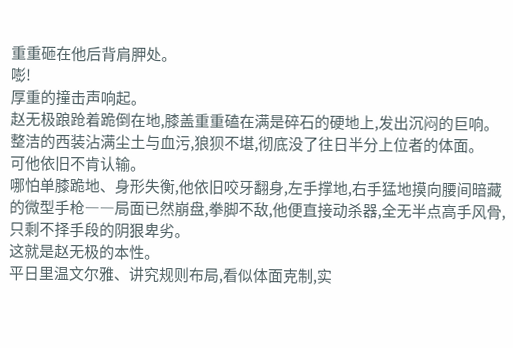重重砸在他后背肩胛处。
嘭!
厚重的撞击声响起。
赵无极踉跄着跪倒在地,膝盖重重磕在满是碎石的硬地上,发出沉闷的巨响。整洁的西装沾满尘土与血污,狼狈不堪,彻底没了往日半分上位者的体面。
可他依旧不肯认输。
哪怕单膝跪地、身形失衡,他依旧咬牙翻身,左手撑地,右手猛地摸向腰间暗藏的微型手枪――局面已然崩盘,拳脚不敌,他便直接动杀器,全无半点高手风骨,只剩不择手段的阴狠卑劣。
这就是赵无极的本性。
平日里温文尔雅、讲究规则布局,看似体面克制,实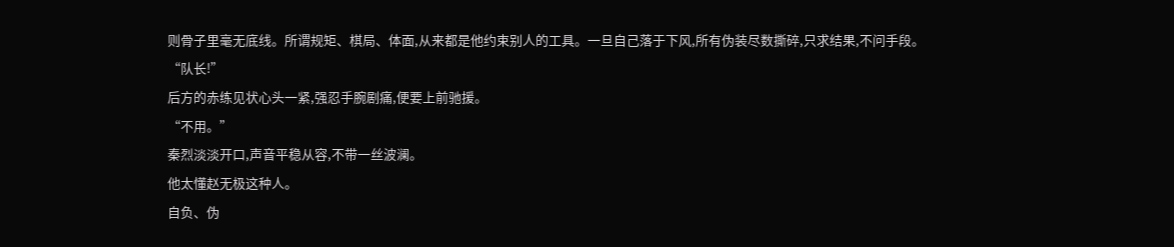则骨子里毫无底线。所谓规矩、棋局、体面,从来都是他约束别人的工具。一旦自己落于下风,所有伪装尽数撕碎,只求结果,不问手段。
“队长!”
后方的赤练见状心头一紧,强忍手腕剧痛,便要上前驰援。
“不用。”
秦烈淡淡开口,声音平稳从容,不带一丝波澜。
他太懂赵无极这种人。
自负、伪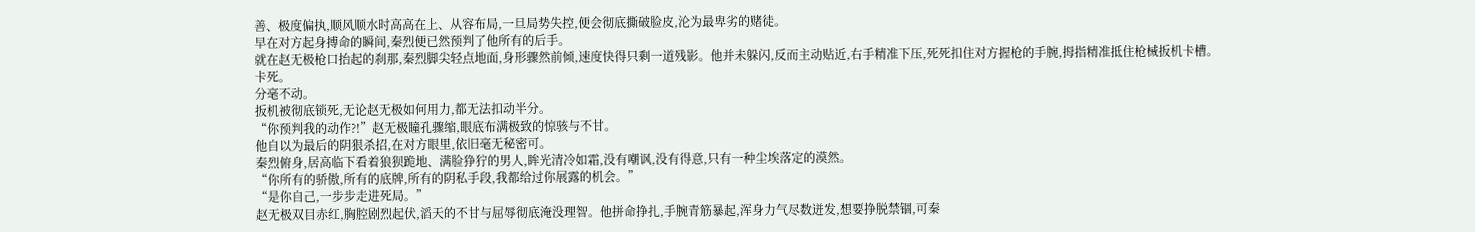善、极度偏执,顺风顺水时高高在上、从容布局,一旦局势失控,便会彻底撕破脸皮,沦为最卑劣的赌徒。
早在对方起身搏命的瞬间,秦烈便已然预判了他所有的后手。
就在赵无极枪口抬起的刹那,秦烈脚尖轻点地面,身形骤然前倾,速度快得只剩一道残影。他并未躲闪,反而主动贴近,右手精准下压,死死扣住对方握枪的手腕,拇指精准抵住枪械扳机卡槽。
卡死。
分毫不动。
扳机被彻底锁死,无论赵无极如何用力,都无法扣动半分。
“你预判我的动作?!”赵无极瞳孔骤缩,眼底布满极致的惊骇与不甘。
他自以为最后的阴狠杀招,在对方眼里,依旧毫无秘密可。
秦烈俯身,居高临下看着狼狈跪地、满脸狰狞的男人,眸光清冷如霜,没有嘲讽,没有得意,只有一种尘埃落定的漠然。
“你所有的骄傲,所有的底牌,所有的阴私手段,我都给过你展露的机会。”
“是你自己,一步步走进死局。”
赵无极双目赤红,胸腔剧烈起伏,滔天的不甘与屈辱彻底淹没理智。他拼命挣扎,手腕青筋暴起,浑身力气尽数迸发,想要挣脱禁锢,可秦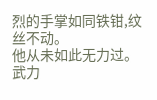烈的手掌如同铁钳,纹丝不动。
他从未如此无力过。
武力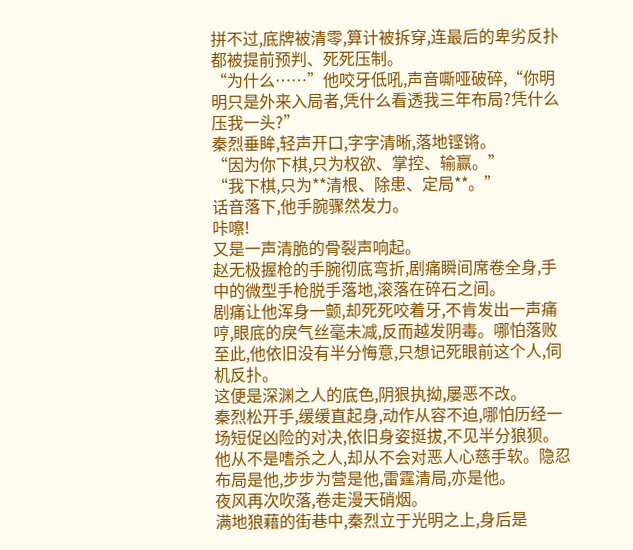拼不过,底牌被清零,算计被拆穿,连最后的卑劣反扑都被提前预判、死死压制。
“为什么……”他咬牙低吼,声音嘶哑破碎,“你明明只是外来入局者,凭什么看透我三年布局?凭什么压我一头?”
秦烈垂眸,轻声开口,字字清晰,落地铿锵。
“因为你下棋,只为权欲、掌控、输赢。”
“我下棋,只为**清根、除患、定局**。”
话音落下,他手腕骤然发力。
咔嚓!
又是一声清脆的骨裂声响起。
赵无极握枪的手腕彻底弯折,剧痛瞬间席卷全身,手中的微型手枪脱手落地,滚落在碎石之间。
剧痛让他浑身一颤,却死死咬着牙,不肯发出一声痛哼,眼底的戾气丝毫未减,反而越发阴毒。哪怕落败至此,他依旧没有半分悔意,只想记死眼前这个人,伺机反扑。
这便是深渊之人的底色,阴狠执拗,屡恶不改。
秦烈松开手,缓缓直起身,动作从容不迫,哪怕历经一场短促凶险的对决,依旧身姿挺拔,不见半分狼狈。
他从不是嗜杀之人,却从不会对恶人心慈手软。隐忍布局是他,步步为营是他,雷霆清局,亦是他。
夜风再次吹落,卷走漫天硝烟。
满地狼藉的街巷中,秦烈立于光明之上,身后是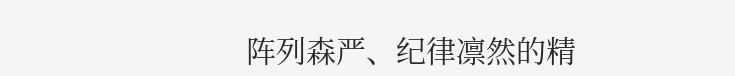阵列森严、纪律凛然的精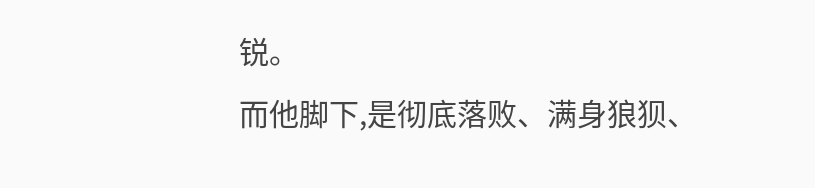锐。
而他脚下,是彻底落败、满身狼狈、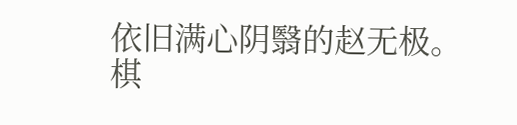依旧满心阴翳的赵无极。
棋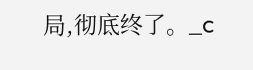局,彻底终了。_c